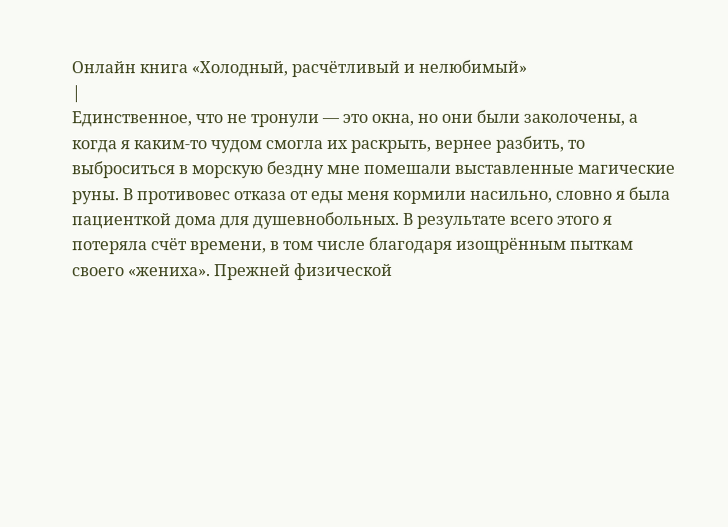Онлайн книга «Холодный, расчётливый и нелюбимый»
|
Единственное, что не тронули — это окна, но они были заколочены, а когда я каким-то чудом смогла их раскрыть, вернее разбить, то выброситься в морскую бездну мне помешали выставленные магические руны. В противовес отказа от еды меня кормили насильно, словно я была пациенткой дома для душевнобольных. В результате всего этого я потеряла счёт времени, в том числе благодаря изощрённым пыткам своего «жениха». Прежней физической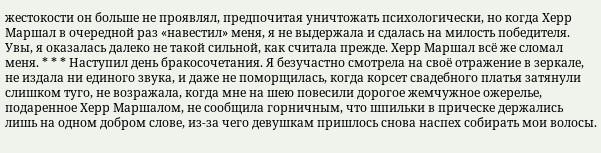жестокости он больше не проявлял, предпочитая уничтожать психологически, но когда Херр Маршал в очередной раз «навестил» меня, я не выдержала и сдалась на милость победителя. Увы, я оказалась далеко не такой сильной, как считала прежде. Херр Маршал всё же сломал меня. * * * Наступил день бракосочетания. Я безучастно смотрела на своё отражение в зеркале, не издала ни единого звука, и даже не поморщилась, когда корсет свадебного платья затянули слишком туго, не возражала, когда мне на шею повесили дорогое жемчужное ожерелье, подаренное Херр Маршалом, не сообщила горничным, что шпильки в прическе держались лишь на одном добром слове, из-за чего девушкам пришлось снова наспех собирать мои волосы.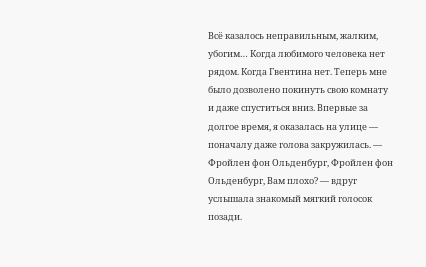Всё казалось неправильным, жалким, убогим… Когда любимого человека нет рядом. Когда Гвентина нет. Теперь мне было дозволено покинуть свою комнату и даже спуститься вниз. Впервые за долгое время, я оказалась на улице — поначалу даже голова закружилась. — Фройлен фон Ольденбург, Фройлен фон Ольденбург, Вам плохо? — вдруг услышала знакомый мягкий голосок позади.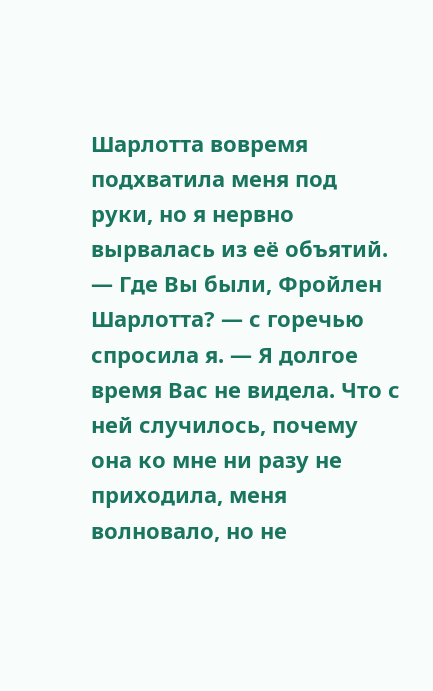Шарлотта вовремя подхватила меня под руки, но я нервно вырвалась из её объятий. — Где Вы были, Фройлен Шарлотта? — с горечью спросила я. — Я долгое время Вас не видела. Что с ней случилось, почему она ко мне ни разу не приходила, меня волновало, но не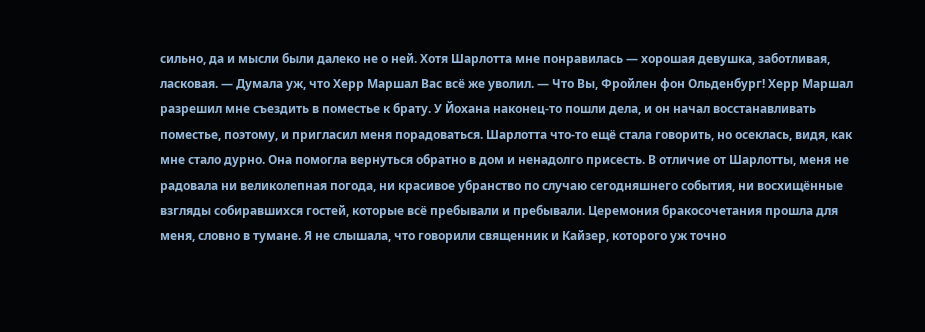сильно, да и мысли были далеко не о ней. Хотя Шарлотта мне понравилась — хорошая девушка, заботливая, ласковая. — Думала уж, что Херр Маршал Вас всё же уволил. — Что Вы, Фройлен фон Ольденбург! Херр Маршал разрешил мне съездить в поместье к брату. У Йохана наконец-то пошли дела, и он начал восстанавливать поместье, поэтому, и пригласил меня порадоваться. Шарлотта что-то ещё стала говорить, но осеклась, видя, как мне стало дурно. Она помогла вернуться обратно в дом и ненадолго присесть. В отличие от Шарлотты, меня не радовала ни великолепная погода, ни красивое убранство по случаю сегодняшнего события, ни восхищённые взгляды собиравшихся гостей, которые всё пребывали и пребывали. Церемония бракосочетания прошла для меня, словно в тумане. Я не слышала, что говорили священник и Кайзер, которого уж точно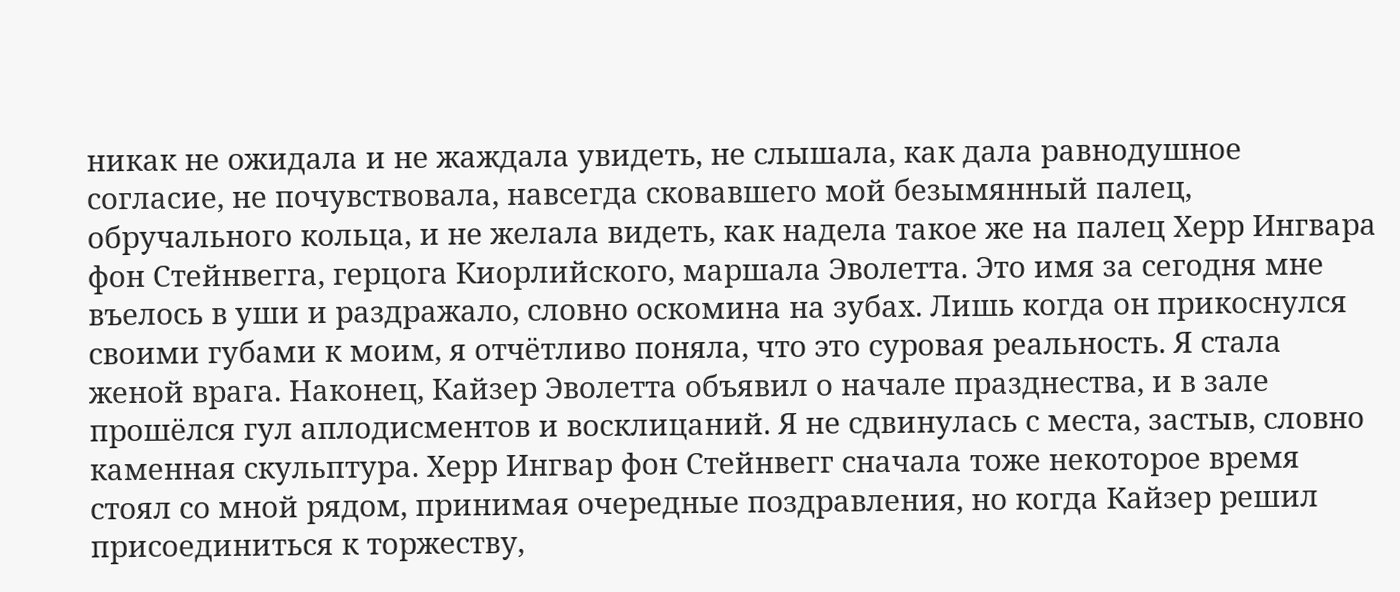никак не ожидала и не жаждала увидеть, не слышала, как дала равнодушное согласие, не почувствовала, навсегда сковавшего мой безымянный палец, обручального кольца, и не желала видеть, как надела такое же на палец Херр Ингвара фон Стейнвегга, герцога Киорлийского, маршала Эволетта. Это имя за сегодня мне въелось в уши и раздражало, словно оскомина на зубах. Лишь когда он прикоснулся своими губами к моим, я отчётливо поняла, что это суровая реальность. Я стала женой врага. Наконец, Кайзер Эволетта объявил о начале празднества, и в зале прошёлся гул аплодисментов и восклицаний. Я не сдвинулась с места, застыв, словно каменная скульптура. Херр Ингвар фон Стейнвегг сначала тоже некоторое время стоял со мной рядом, принимая очередные поздравления, но когда Кайзер решил присоединиться к торжеству,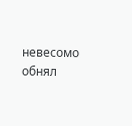невесомо обнял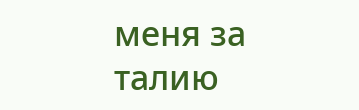меня за талию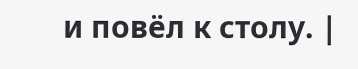и повёл к столу. |